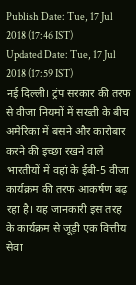Publish Date: Tue, 17 Jul 2018 (17:46 IST)
Updated Date: Tue, 17 Jul 2018 (17:59 IST)
नई दिल्ली। ट्रंप सरकार की तरफ से वीजा नियमों में सख्ती के बीच अमेरिका में बसने और कारोबार करने की इच्छा रखने वाले भारतीयों में वहां के ईबी-5 वीजा कार्यक्रम की तरफ आकर्षण बढ़ रहा है। यह जानकारी इस तरह के कार्यक्रम से जूड़ी एक वित्तीय सेवा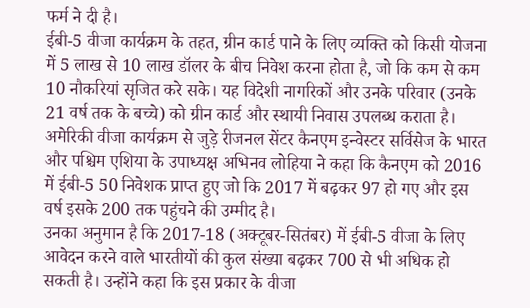फर्म ने दी है।
ईबी-5 वीजा कार्यक्रम के तहत, ग्रीन कार्ड पाने के लिए व्यक्ति को किसी योजना में 5 लाख से 10 लाख डॉलर के बीच निवेश करना होता है, जो कि कम से कम 10 नौकरियां सृजित करे सके। यह विदेशी नागरिकों और उनके परिवार (उनके 21 वर्ष तक के बच्चे) को ग्रीन कार्ड और स्थायी निवास उपलब्ध कराता है।
अमेरिकी वीजा कार्यक्रम से जुड़े रीजनल सेंटर कैनएम इन्वेस्टर सर्विसेज के भारत और पश्चिम एशिया के उपाध्यक्ष अभिनव लोहिया ने कहा कि कैनएम को 2016 में ईबी-5 50 निवेशक प्राप्त हुए जो कि 2017 में बढ़कर 97 हो गए और इस वर्ष इसके 200 तक पहुंचने की उम्मीद है।
उनका अनुमान है कि 2017-18 (अक्टूबर-सितंबर) में ईबी-5 वीजा के लिए आवेदन करने वाले भारतीयों की कुल संख्या बढ़कर 700 से भी अधिक हो सकती है। उन्होंने कहा कि इस प्रकार के वीजा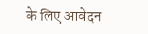के लिए आवेदन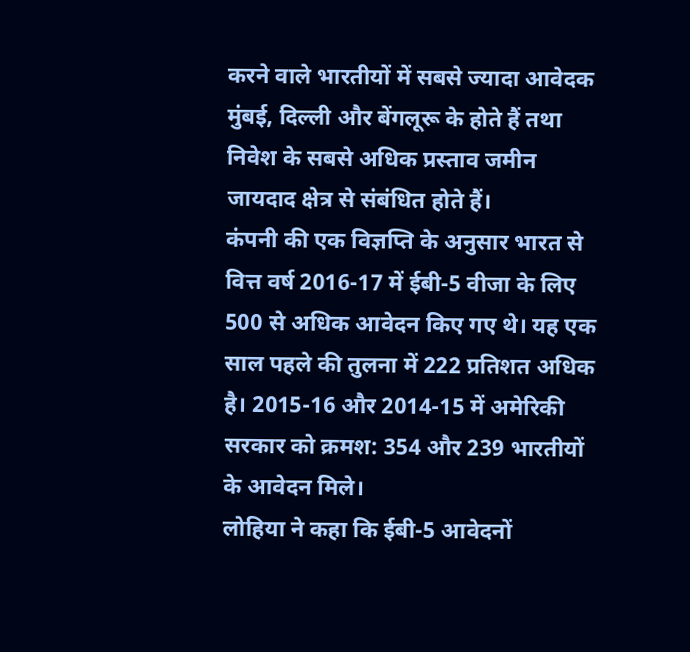करने वाले भारतीयों में सबसे ज्यादा आवेदक मुंबई, दिल्ली और बेंगलूरू के होते हैं तथा निवेश के सबसे अधिक प्रस्ताव जमीन जायदाद क्षेत्र से संबंधित होते हैं।
कंपनी की एक विज्ञप्ति के अनुसार भारत से वित्त वर्ष 2016-17 में ईबी-5 वीजा के लिए 500 से अधिक आवेदन किए गए थे। यह एक साल पहले की तुलना में 222 प्रतिशत अधिक है। 2015-16 और 2014-15 में अमेरिकी सरकार को क्रमश: 354 और 239 भारतीयों के आवेदन मिले।
लोहिया ने कहा कि ईबी-5 आवेदनों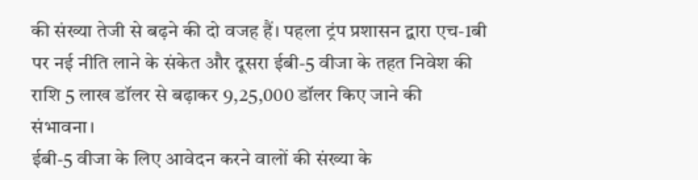की संख्या तेजी से बढ़ने की दो वजह हैं। पहला ट्रंप प्रशासन द्वारा एच-1बी पर नई नीति लाने के संकेत और दूसरा ईबी-5 वीजा के तहत निवेश की राशि 5 लाख डॉलर से बढ़ाकर 9,25,000 डॉलर किए जाने की संभावना।
ईबी-5 वीजा के लिए आवेदन करने वालों की संख्या के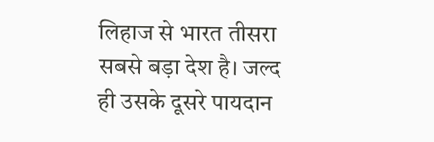लिहाज से भारत तीसरा सबसे बड़ा देश है। जल्द ही उसके दूसरे पायदान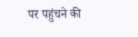पर पहुंचने की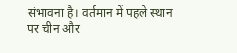संभावना है। वर्तमान में पहले स्थान पर चीन और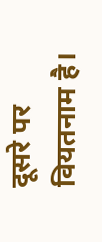दूसरे पर वियतनाम है।